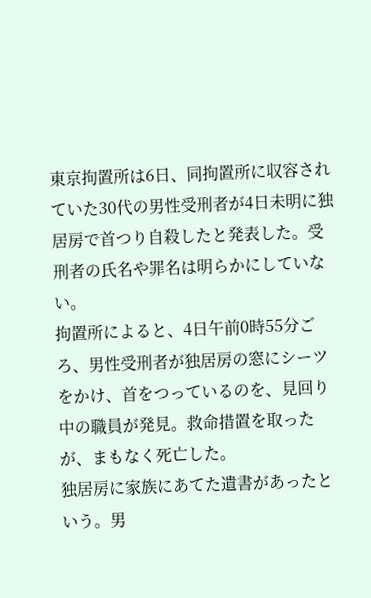東京拘置所は6日、同拘置所に収容されていた30代の男性受刑者が4日未明に独居房で首つり自殺したと発表した。受刑者の氏名や罪名は明らかにしていない。
拘置所によると、4日午前0時55分ごろ、男性受刑者が独居房の窓にシーツをかけ、首をつっているのを、見回り中の職員が発見。救命措置を取ったが、まもなく死亡した。
独居房に家族にあてた遺書があったという。男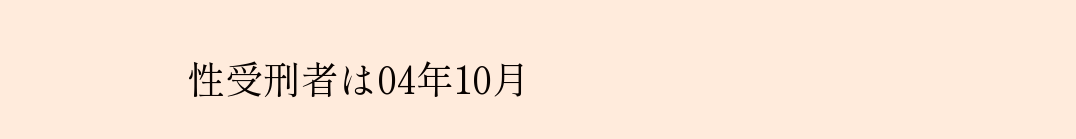性受刑者は04年10月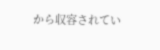から収容されてい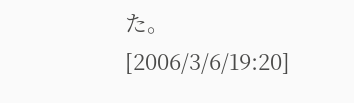た。
[2006/3/6/19:20]